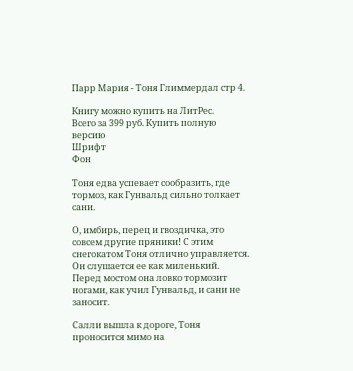Парр Мария - Тоня Глиммердал стр 4.

Книгу можно купить на ЛитРес.
Всего за 399 руб. Купить полную версию
Шрифт
Фон

Тоня едва успевает сообразить, где тормоз, как Гунвальд сильно толкает сани.

О, имбирь, перец и гвоздичка, это совсем другие пряники! С этим снегокатом Тоня отлично управляется. Он слушается ее как миленький. Перед мостом она ловко тормозит ногами, как учил Гунвальд, и сани не заносит.

Салли вышла к дороге, Тоня проносится мимо на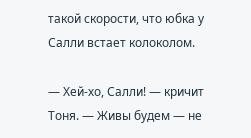такой скорости, что юбка у Салли встает колоколом.

— Хей-хо, Салли! — кричит Тоня. — Живы будем — не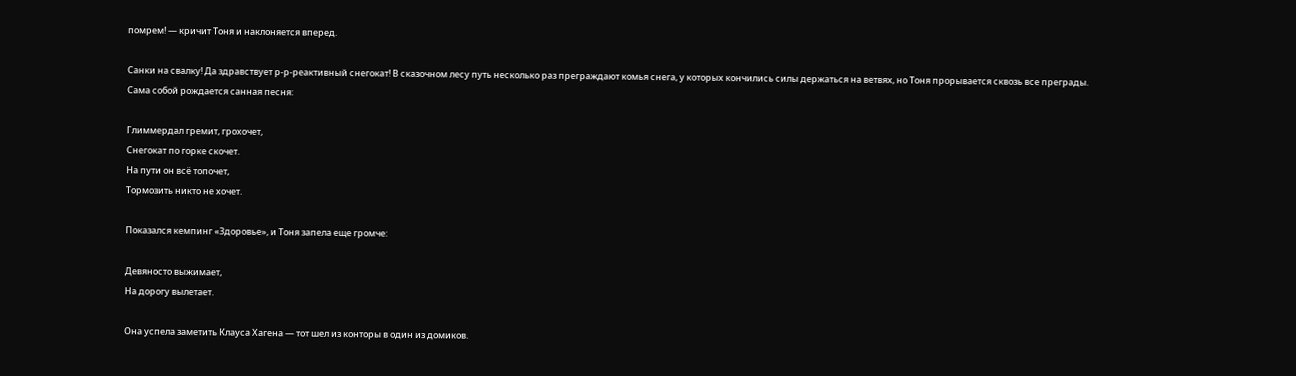помрем! — кричит Тоня и наклоняется вперед.

Санки на свалку! Да здравствует р-р-реактивный снегокат! В сказочном лесу путь несколько раз преграждают комья снега, у которых кончились силы держаться на ветвях, но Тоня прорывается сквозь все преграды. Сама собой рождается санная песня:

Глиммердал гремит, грохочет,
Снегокат по горке скочет.
На пути он всё топочет,
Тормозить никто не хочет.

Показался кемпинг «Здоровье», и Тоня запела еще громче:

Девяносто выжимает,
На дорогу вылетает.

Она успела заметить Клауса Хагена — тот шел из конторы в один из домиков.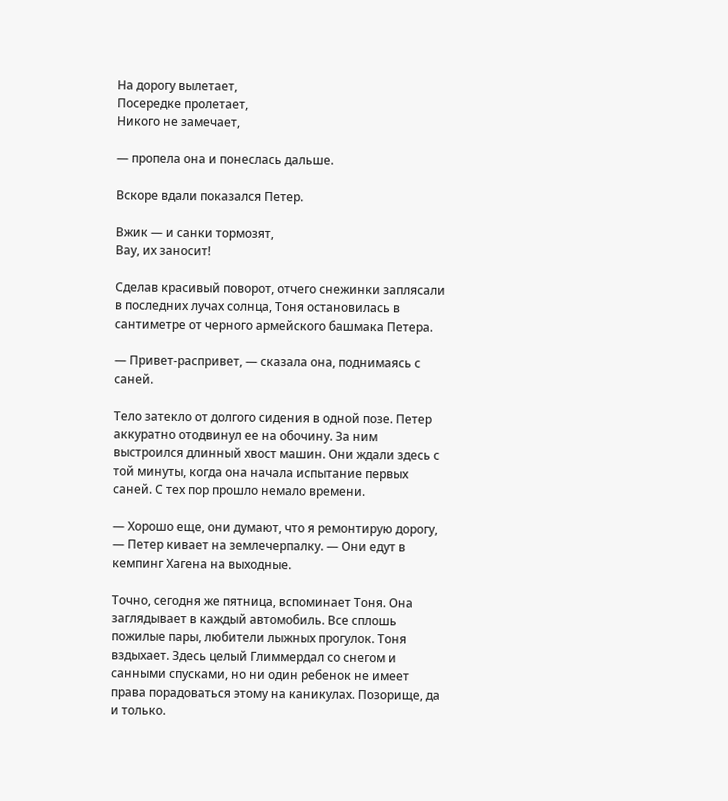На дорогу вылетает,
Посередке пролетает,
Никого не замечает,

— пропела она и понеслась дальше.

Вскоре вдали показался Петер.

Вжик — и санки тормозят,
Вау, их заносит!

Сделав красивый поворот, отчего снежинки заплясали в последних лучах солнца, Тоня остановилась в сантиметре от черного армейского башмака Петера.

— Привет-распривет, — сказала она, поднимаясь с саней.

Тело затекло от долгого сидения в одной позе. Петер аккуратно отодвинул ее на обочину. За ним выстроился длинный хвост машин. Они ждали здесь с той минуты, когда она начала испытание первых саней. С тех пор прошло немало времени.

— Хорошо еще, они думают, что я ремонтирую дорогу, — Петер кивает на землечерпалку. — Они едут в кемпинг Хагена на выходные.

Точно, сегодня же пятница, вспоминает Тоня. Она заглядывает в каждый автомобиль. Все сплошь пожилые пары, любители лыжных прогулок. Тоня вздыхает. Здесь целый Глиммердал со снегом и санными спусками, но ни один ребенок не имеет права порадоваться этому на каникулах. Позорище, да и только.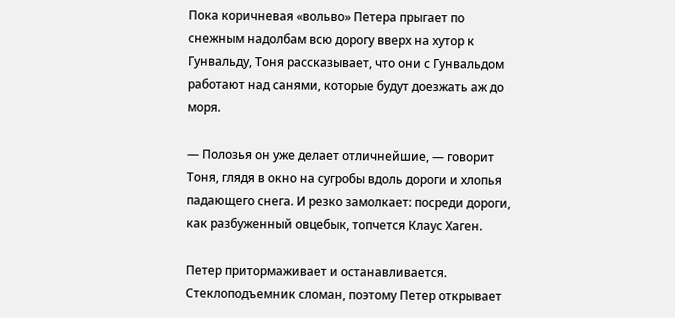Пока коричневая «вольво» Петера прыгает по снежным надолбам всю дорогу вверх на хутор к Гунвальду, Тоня рассказывает, что они с Гунвальдом работают над санями, которые будут доезжать аж до моря.

— Полозья он уже делает отличнейшие, — говорит Тоня, глядя в окно на сугробы вдоль дороги и хлопья падающего снега. И резко замолкает: посреди дороги, как разбуженный овцебык, топчется Клаус Хаген.

Петер притормаживает и останавливается. Стеклоподъемник сломан, поэтому Петер открывает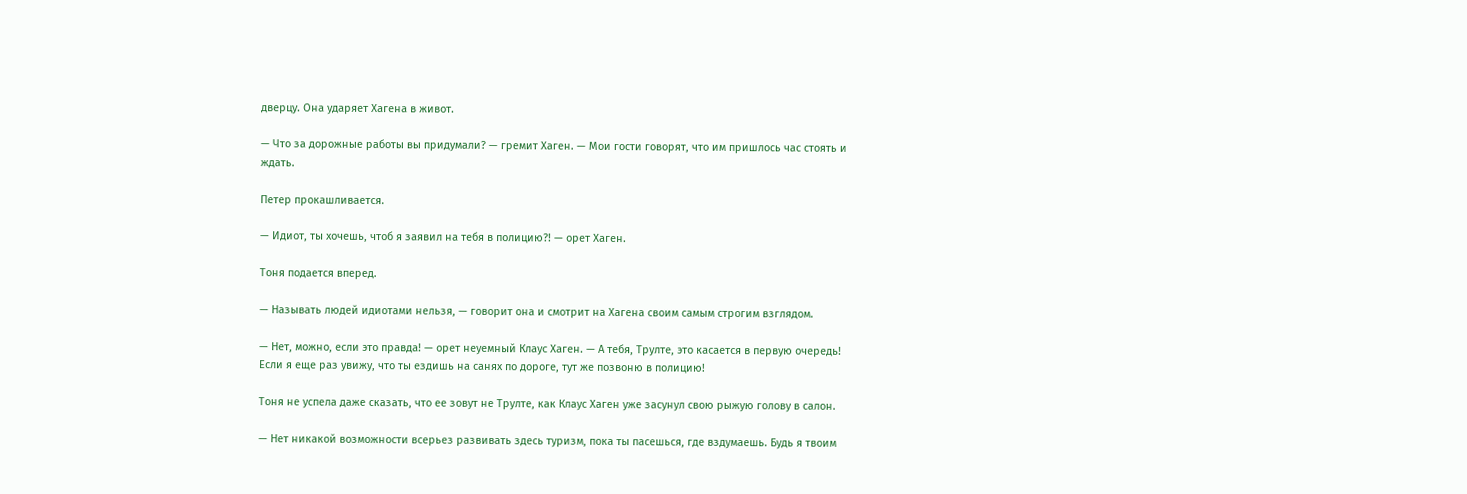дверцу. Она ударяет Хагена в живот.

— Что за дорожные работы вы придумали? — гремит Хаген. — Мои гости говорят, что им пришлось час стоять и ждать.

Петер прокашливается.

— Идиот, ты хочешь, чтоб я заявил на тебя в полицию?! — орет Хаген.

Тоня подается вперед.

— Называть людей идиотами нельзя, — говорит она и смотрит на Хагена своим самым строгим взглядом.

— Нет, можно, если это правда! — орет неуемный Клаус Хаген. — А тебя, Трулте, это касается в первую очередь! Если я еще раз увижу, что ты ездишь на санях по дороге, тут же позвоню в полицию!

Тоня не успела даже сказать, что ее зовут не Трулте, как Клаус Хаген уже засунул свою рыжую голову в салон.

— Нет никакой возможности всерьез развивать здесь туризм, пока ты пасешься, где вздумаешь. Будь я твоим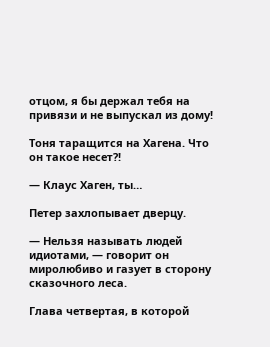отцом, я бы держал тебя на привязи и не выпускал из дому!

Тоня таращится на Хагена. Что он такое несет?!

— Клаус Хаген, ты…

Петер захлопывает дверцу.

— Нельзя называть людей идиотами, — говорит он миролюбиво и газует в сторону сказочного леса.

Глава четвертая, в которой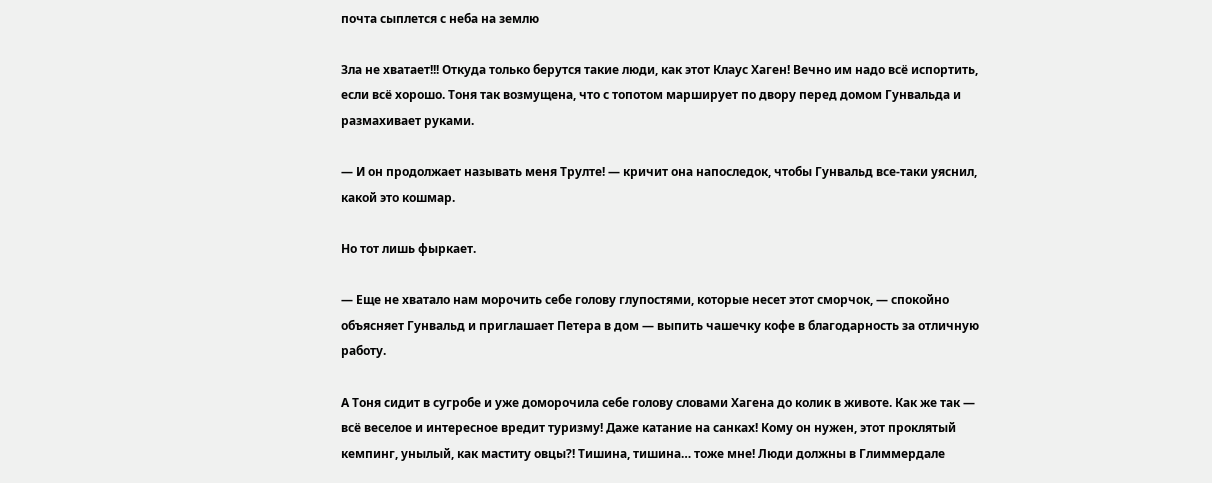почта сыплется с неба на землю

Зла не хватает!!! Откуда только берутся такие люди, как этот Клаус Хаген! Вечно им надо всё испортить, если всё хорошо. Тоня так возмущена, что с топотом марширует по двору перед домом Гунвальда и размахивает руками.

— И он продолжает называть меня Трулте! — кричит она напоследок, чтобы Гунвальд все-таки уяснил, какой это кошмар.

Но тот лишь фыркает.

— Еще не хватало нам морочить себе голову глупостями, которые несет этот сморчок, — спокойно объясняет Гунвальд и приглашает Петера в дом — выпить чашечку кофе в благодарность за отличную работу.

А Тоня сидит в сугробе и уже доморочила себе голову словами Хагена до колик в животе. Как же так — всё веселое и интересное вредит туризму! Даже катание на санках! Кому он нужен, этот проклятый кемпинг, унылый, как маститу овцы?! Тишина, тишина… тоже мне! Люди должны в Глиммердале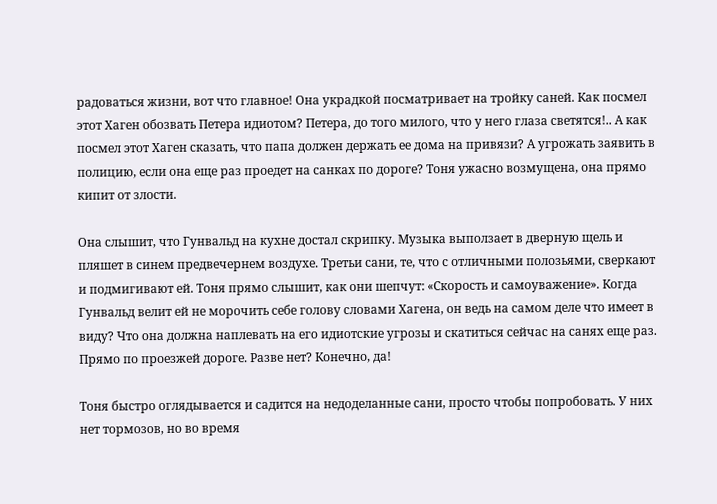радоваться жизни, вот что главное! Она украдкой посматривает на тройку саней. Как посмел этот Хаген обозвать Петера идиотом? Петера, до того милого, что у него глаза светятся!.. А как посмел этот Хаген сказать, что папа должен держать ее дома на привязи? А угрожать заявить в полицию, если она еще раз проедет на санках по дороге? Тоня ужасно возмущена, она прямо кипит от злости.

Она слышит, что Гунвальд на кухне достал скрипку. Музыка выползает в дверную щель и пляшет в синем предвечернем воздухе. Третьи сани, те, что с отличными полозьями, сверкают и подмигивают ей. Тоня прямо слышит, как они шепчут: «Скорость и самоуважение». Когда Гунвальд велит ей не морочить себе голову словами Хагена, он ведь на самом деле что имеет в виду? Что она должна наплевать на его идиотские угрозы и скатиться сейчас на санях еще раз. Прямо по проезжей дороге. Разве нет? Конечно, да!

Тоня быстро оглядывается и садится на недоделанные сани, просто чтобы попробовать. У них нет тормозов, но во время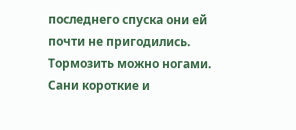последнего спуска они ей почти не пригодились. Тормозить можно ногами. Сани короткие и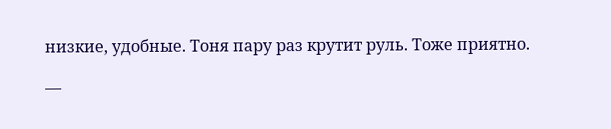низкие, удобные. Тоня пару раз крутит руль. Тоже приятно.

—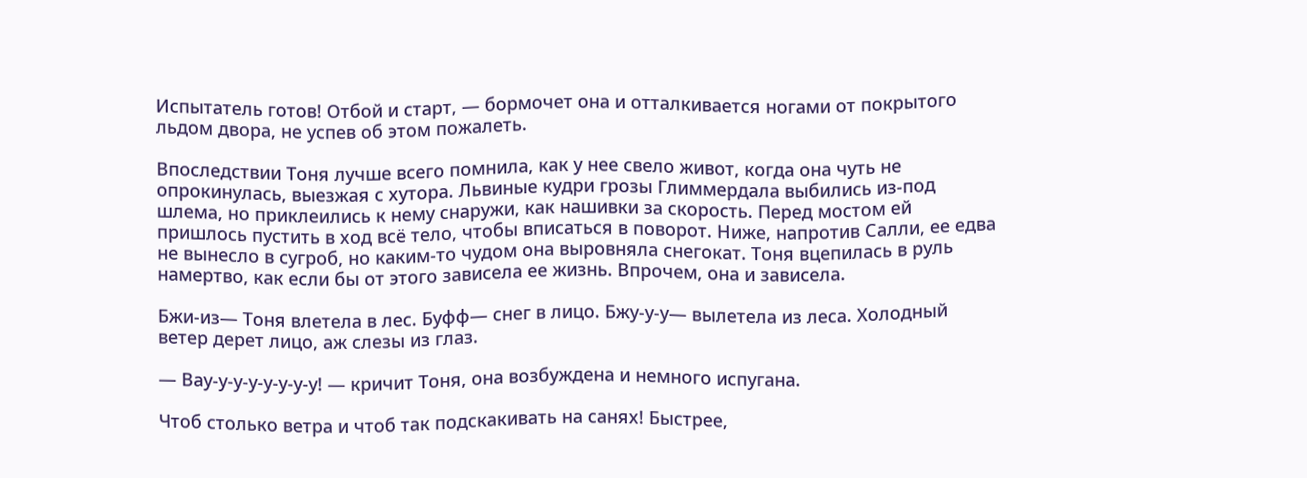Испытатель готов! Отбой и старт, — бормочет она и отталкивается ногами от покрытого льдом двора, не успев об этом пожалеть.

Впоследствии Тоня лучше всего помнила, как у нее свело живот, когда она чуть не опрокинулась, выезжая с хутора. Львиные кудри грозы Глиммердала выбились из-под шлема, но приклеились к нему снаружи, как нашивки за скорость. Перед мостом ей пришлось пустить в ход всё тело, чтобы вписаться в поворот. Ниже, напротив Салли, ее едва не вынесло в сугроб, но каким-то чудом она выровняла снегокат. Тоня вцепилась в руль намертво, как если бы от этого зависела ее жизнь. Впрочем, она и зависела.

Бжи-из— Тоня влетела в лес. Буфф— снег в лицо. Бжу-у-у— вылетела из леса. Холодный ветер дерет лицо, аж слезы из глаз.

— Вау-у-у-у-у-у-у-у! — кричит Тоня, она возбуждена и немного испугана.

Чтоб столько ветра и чтоб так подскакивать на санях! Быстрее,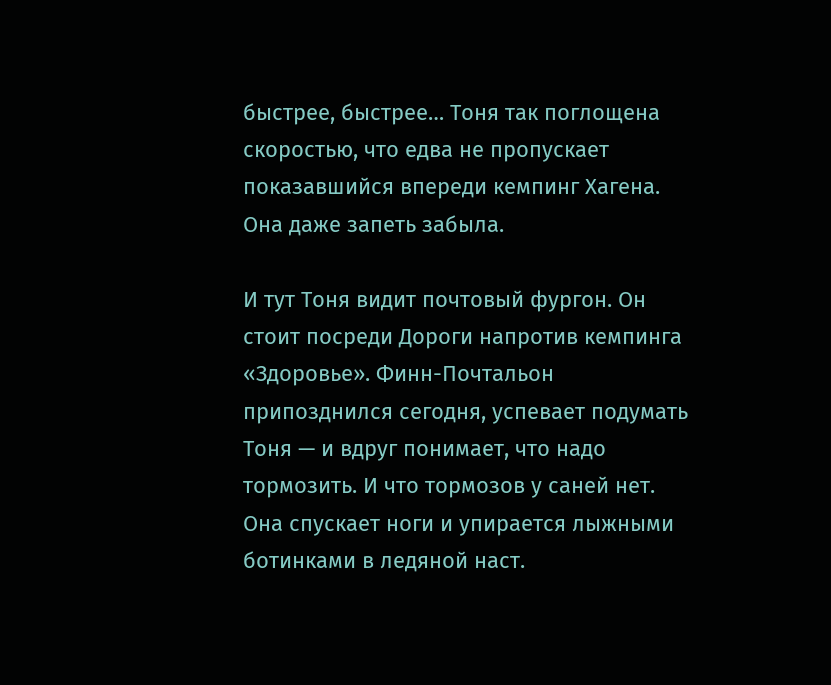быстрее, быстрее… Тоня так поглощена скоростью, что едва не пропускает показавшийся впереди кемпинг Хагена. Она даже запеть забыла.

И тут Тоня видит почтовый фургон. Он стоит посреди Дороги напротив кемпинга «Здоровье». Финн-Почтальон припозднился сегодня, успевает подумать Тоня — и вдруг понимает, что надо тормозить. И что тормозов у саней нет. Она спускает ноги и упирается лыжными ботинками в ледяной наст.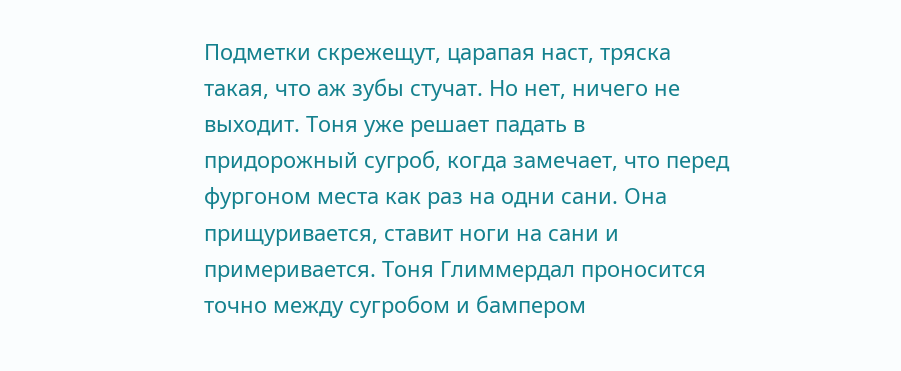Подметки скрежещут, царапая наст, тряска такая, что аж зубы стучат. Но нет, ничего не выходит. Тоня уже решает падать в придорожный сугроб, когда замечает, что перед фургоном места как раз на одни сани. Она прищуривается, ставит ноги на сани и примеривается. Тоня Глиммердал проносится точно между сугробом и бампером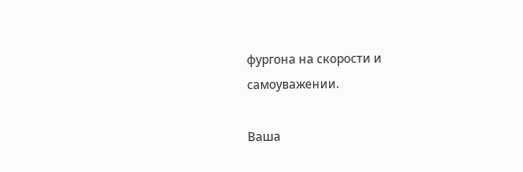фургона на скорости и самоуважении.

Ваша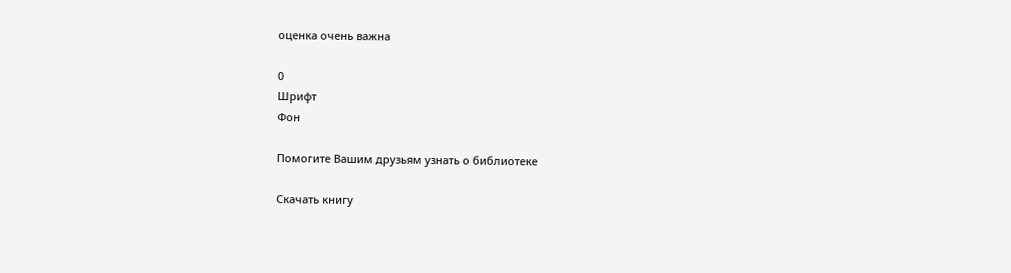оценка очень важна

0
Шрифт
Фон

Помогите Вашим друзьям узнать о библиотеке

Скачать книгу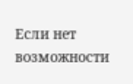Если нет возможности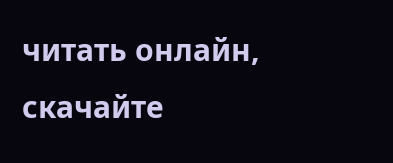читать онлайн, скачайте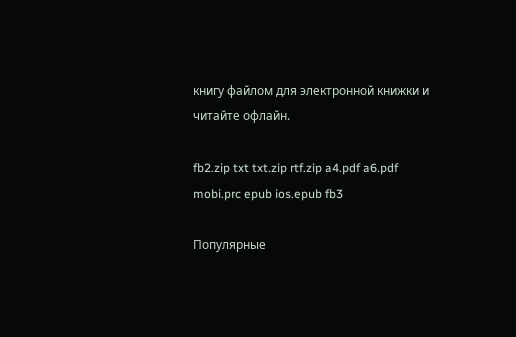книгу файлом для электронной книжки и читайте офлайн.

fb2.zip txt txt.zip rtf.zip a4.pdf a6.pdf mobi.prc epub ios.epub fb3

Популярные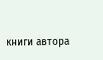книги автора